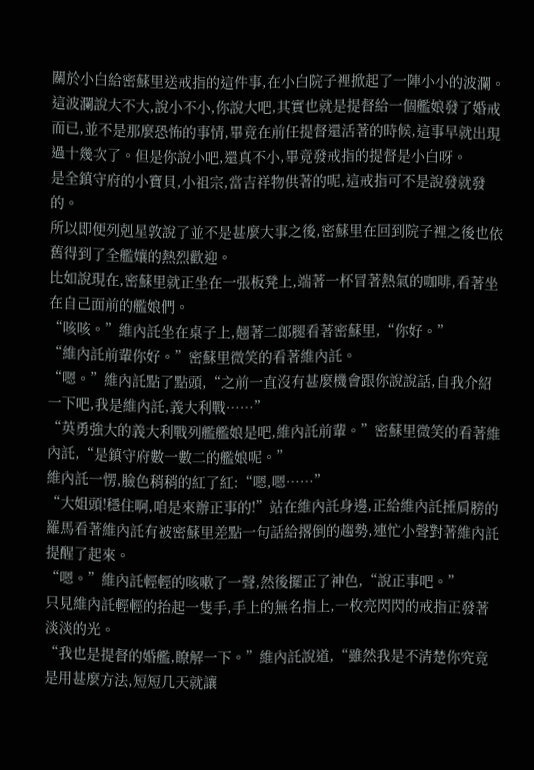關於小白給密蘇里送戒指的這件事,在小白院子裡掀起了一陣小小的波瀾。
這波瀾說大不大,說小不小,你說大吧,其實也就是提督給一個艦娘發了婚戒而已,並不是那麼恐怖的事情,畢竟在前任提督還活著的時候,這事早就出現過十幾次了。但是你說小吧,還真不小,畢竟發戒指的提督是小白呀。
是全鎮守府的小寶貝,小祖宗,當吉祥物供著的呢,這戒指可不是說發就發的。
所以即便列剋星敦說了並不是甚麼大事之後,密蘇里在回到院子裡之後也依舊得到了全艦孃的熱烈歡迎。
比如說現在,密蘇里就正坐在一張板凳上,端著一杯冒著熱氣的咖啡,看著坐在自己面前的艦娘們。
“咳咳。”維內託坐在桌子上,翹著二郎腿看著密蘇里,“你好。”
“維內託前輩你好。”密蘇里微笑的看著維內託。
“嗯。”維內託點了點頭,“之前一直沒有甚麼機會跟你說說話,自我介紹一下吧,我是維內託,義大利戰……”
“英勇強大的義大利戰列艦艦娘是吧,維內託前輩。”密蘇里微笑的看著維內託,“是鎮守府數一數二的艦娘呢。”
維內託一愣,臉色稍稍的紅了紅:“嗯,嗯……”
“大姐頭!穩住啊,咱是來辦正事的!”站在維內託身邊,正給維內託捶肩膀的羅馬看著維內託有被密蘇里差點一句話給撂倒的趨勢,連忙小聲對著維內託提醒了起來。
“嗯。”維內託輕輕的咳嗽了一聲,然後擺正了神色,“說正事吧。”
只見維內託輕輕的抬起一隻手,手上的無名指上,一枚亮閃閃的戒指正發著淡淡的光。
“我也是提督的婚艦,瞭解一下。”維內託說道,“雖然我是不清楚你究竟是用甚麼方法,短短几天就讓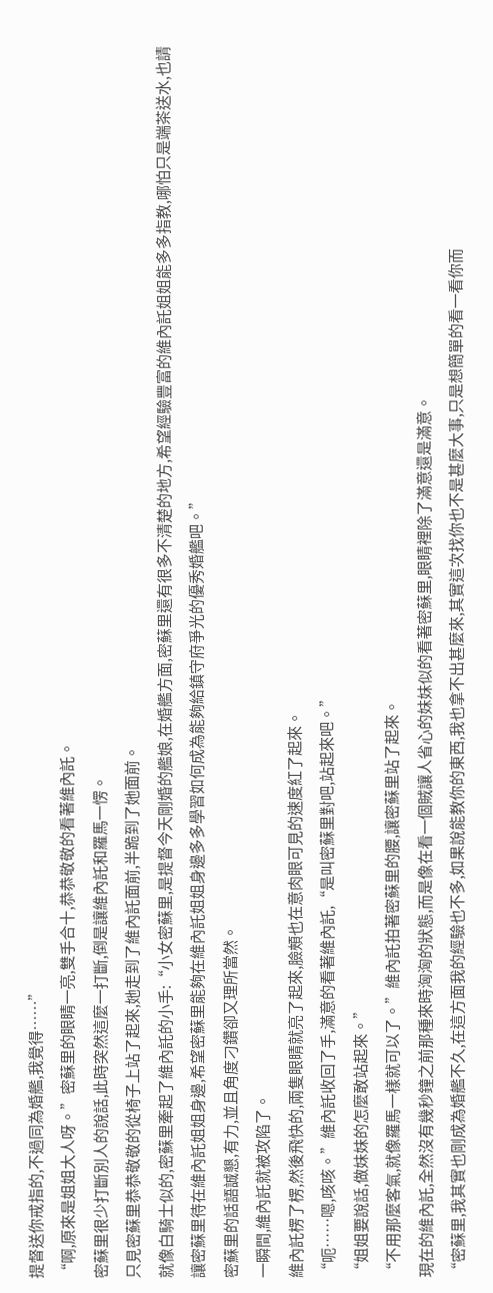提督送你戒指的,不過同為婚艦,我覺得……”
“啊,原來是姐姐大人呀。”密蘇里的眼睛一亮,雙手合十,恭恭敬敬的看著維內託。
密蘇里很少打斷別人的說話,此時突然這麼一打斷,倒是讓維內託和羅馬一愣。
只見密蘇里恭恭敬敬的從椅子上站了起來,她走到了維內託面前,半跪到了她面前。
就像白騎士似的,密蘇里牽起了維內託的小手:“小女密蘇里,是提督今天剛婚的艦娘,在婚艦方面,密蘇里還有很多不清楚的地方,希望經驗豐富的維內託姐姐能多多指教,哪怕只是端茶送水,也請讓密蘇里待在維內託姐姐身邊,希望密蘇里能夠在維內託姐姐身邊多多學習如何成為能夠給鎮守府爭光的優秀婚艦吧。”
密蘇里的話語誠懇,有力,並且角度刁鑽卻又理所當然。
一瞬間,維內託就被攻陷了。
維內託楞了楞,然後飛快的,兩隻眼睛就亮了起來,臉頰也在意肉眼可見的速度紅了起來。
“呃……嗯,咳咳。”維內託收回了手,滿意的看著維內託,“是叫密蘇里對吧,站起來吧。”
“姐姐要說話,做妹妹的怎麼敢站起來。”
“不用那麼客氣,就像羅馬一樣就可以了。”維內託拍著密蘇里的腰,讓密蘇里站了起來。
現在的維內託,全然沒有幾秒鐘之前那種來時洶洶的狀態,而是像在看一個賊讓人省心的妹妹似的看著密蘇里,眼睛裡除了滿意還是滿意。
“密蘇里,我其實也剛成為婚艦不久,在這方面我的經驗也不多,如果說能教你的東西,我也拿不出甚麼來,其實這次找你也不是甚麼大事,只是想簡單的看一看你而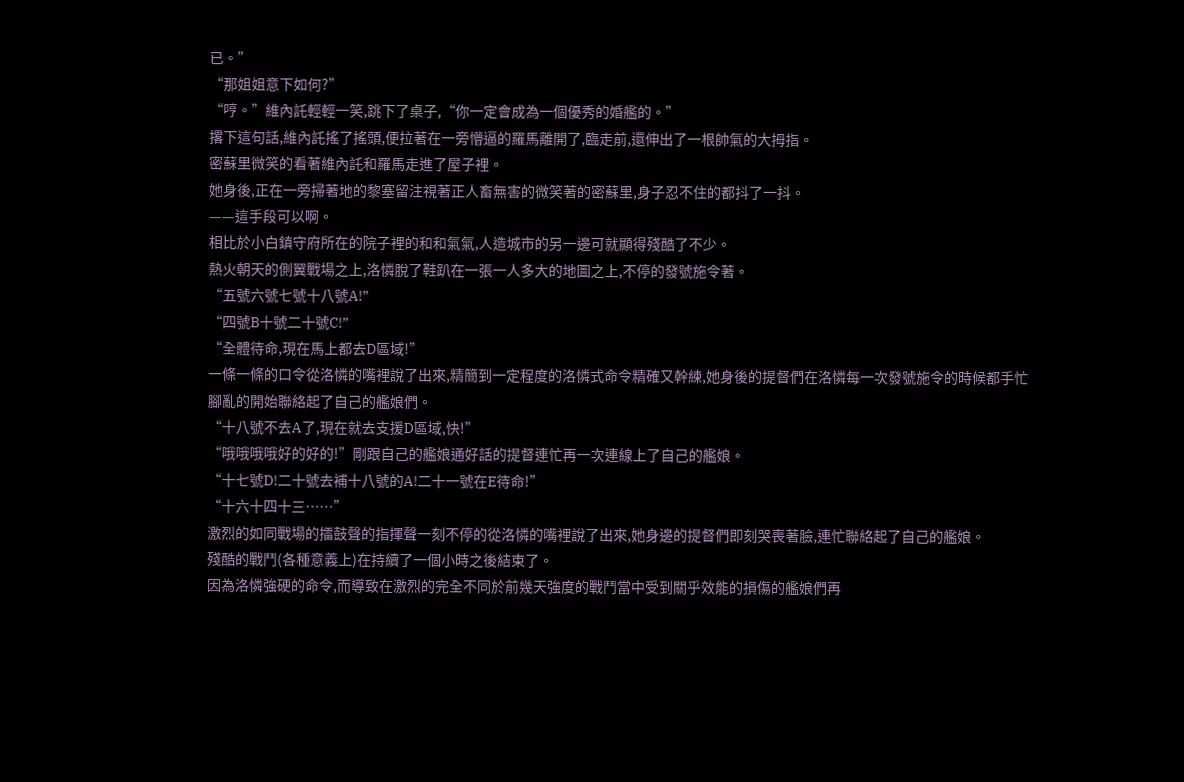已。”
“那姐姐意下如何?”
“哼。”維內託輕輕一笑,跳下了桌子,“你一定會成為一個優秀的婚艦的。”
撂下這句話,維內託搖了搖頭,便拉著在一旁懵逼的羅馬離開了,臨走前,還伸出了一根帥氣的大拇指。
密蘇里微笑的看著維內託和羅馬走進了屋子裡。
她身後,正在一旁掃著地的黎塞留注視著正人畜無害的微笑著的密蘇里,身子忍不住的都抖了一抖。
——這手段可以啊。
相比於小白鎮守府所在的院子裡的和和氣氣,人造城市的另一邊可就顯得殘酷了不少。
熱火朝天的側翼戰場之上,洛憐脫了鞋趴在一張一人多大的地圖之上,不停的發號施令著。
“五號六號七號十八號A!”
“四號B十號二十號C!”
“全體待命,現在馬上都去D區域!”
一條一條的口令從洛憐的嘴裡說了出來,精簡到一定程度的洛憐式命令精確又幹練,她身後的提督們在洛憐每一次發號施令的時候都手忙腳亂的開始聯絡起了自己的艦娘們。
“十八號不去A了,現在就去支援D區域,快!”
“哦哦哦哦好的好的!”剛跟自己的艦娘通好話的提督連忙再一次連線上了自己的艦娘。
“十七號D!二十號去補十八號的A!二十一號在E待命!”
“十六十四十三……”
激烈的如同戰場的擂鼓聲的指揮聲一刻不停的從洛憐的嘴裡說了出來,她身邊的提督們即刻哭喪著臉,連忙聯絡起了自己的艦娘。
殘酷的戰鬥(各種意義上)在持續了一個小時之後結束了。
因為洛憐強硬的命令,而導致在激烈的完全不同於前幾天強度的戰鬥當中受到關乎效能的損傷的艦娘們再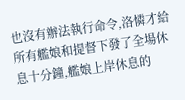也沒有辦法執行命令,洛憐才給所有艦娘和提督下發了全場休息十分鐘,艦娘上岸休息的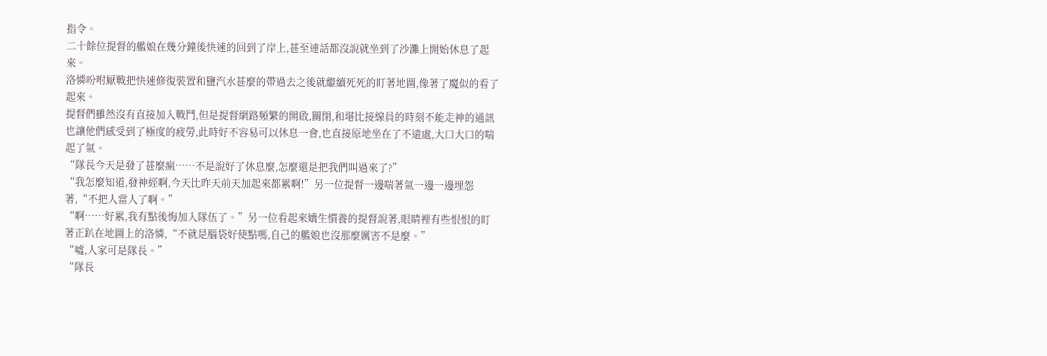指令。
二十餘位提督的艦娘在幾分鐘後快速的回到了岸上,甚至連話都沒說就坐到了沙灘上開始休息了起來。
洛憐吩咐厭戰把快速修復裝置和鹽汽水甚麼的帶過去之後就繼續死死的盯著地圖,像著了魔似的看了起來。
提督們雖然沒有直接加入戰鬥,但是提督網路頻繁的開啟,關閉,和堪比接線員的時刻不能走神的通訊也讓他們感受到了極度的疲勞,此時好不容易可以休息一會,也直接原地坐在了不遠處,大口大口的喘起了氣。
“隊長今天是發了甚麼瘋……不是說好了休息麼,怎麼還是把我們叫過來了?”
“我怎麼知道,發神經啊,今天比昨天前天加起來都累啊!”另一位提督一邊喘著氣一邊一邊埋怨著,“不把人當人了啊。”
“啊……好累,我有點後悔加入隊伍了。”另一位看起來嬌生慣養的提督說著,眼睛裡有些恨恨的盯著正趴在地圖上的洛憐,“不就是腦袋好使點嗎,自己的艦娘也沒那麼厲害不是麼。”
“噓,人家可是隊長。”
“隊長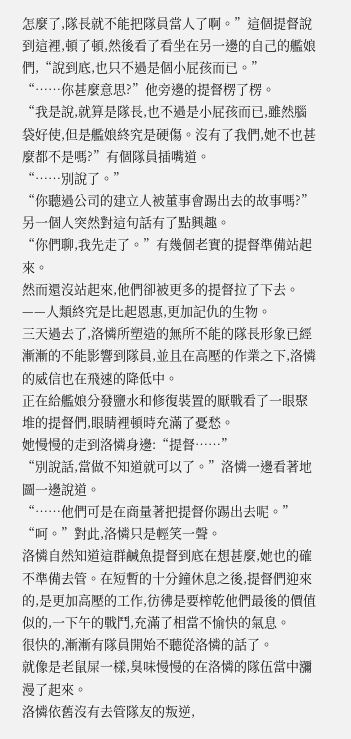怎麼了,隊長就不能把隊員當人了啊。”這個提督說到這裡,頓了頓,然後看了看坐在另一邊的自己的艦娘們,“說到底,也只不過是個小屁孩而已。”
“……你甚麼意思?”他旁邊的提督楞了楞。
“我是說,就算是隊長,也不過是小屁孩而已,雖然腦袋好使,但是艦娘終究是硬傷。沒有了我們,她不也甚麼都不是嗎?”有個隊員插嘴道。
“……別說了。”
“你聽過公司的建立人被董事會踢出去的故事嗎?”另一個人突然對這句話有了點興趣。
“你們聊,我先走了。”有幾個老實的提督準備站起來。
然而還沒站起來,他們卻被更多的提督拉了下去。
——人類終究是比起恩惠,更加記仇的生物。
三天過去了,洛憐所塑造的無所不能的隊長形象已經漸漸的不能影響到隊員,並且在高壓的作業之下,洛憐的威信也在飛速的降低中。
正在給艦娘分發鹽水和修復裝置的厭戰看了一眼聚堆的提督們,眼睛裡頓時充滿了憂愁。
她慢慢的走到洛憐身邊:“提督……”
“別說話,當做不知道就可以了。”洛憐一邊看著地圖一邊說道。
“……他們可是在商量著把提督你踢出去呢。”
“呵。”對此,洛憐只是輕笑一聲。
洛憐自然知道這群鹹魚提督到底在想甚麼,她也的確不準備去管。在短暫的十分鐘休息之後,提督們迎來的,是更加高壓的工作,彷彿是要榨乾他們最後的價值似的,一下午的戰鬥,充滿了相當不愉快的氣息。
很快的,漸漸有隊員開始不聽從洛憐的話了。
就像是老鼠屎一樣,臭味慢慢的在洛憐的隊伍當中瀰漫了起來。
洛憐依舊沒有去管隊友的叛逆,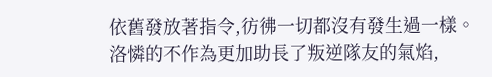依舊發放著指令,彷彿一切都沒有發生過一樣。
洛憐的不作為更加助長了叛逆隊友的氣焰,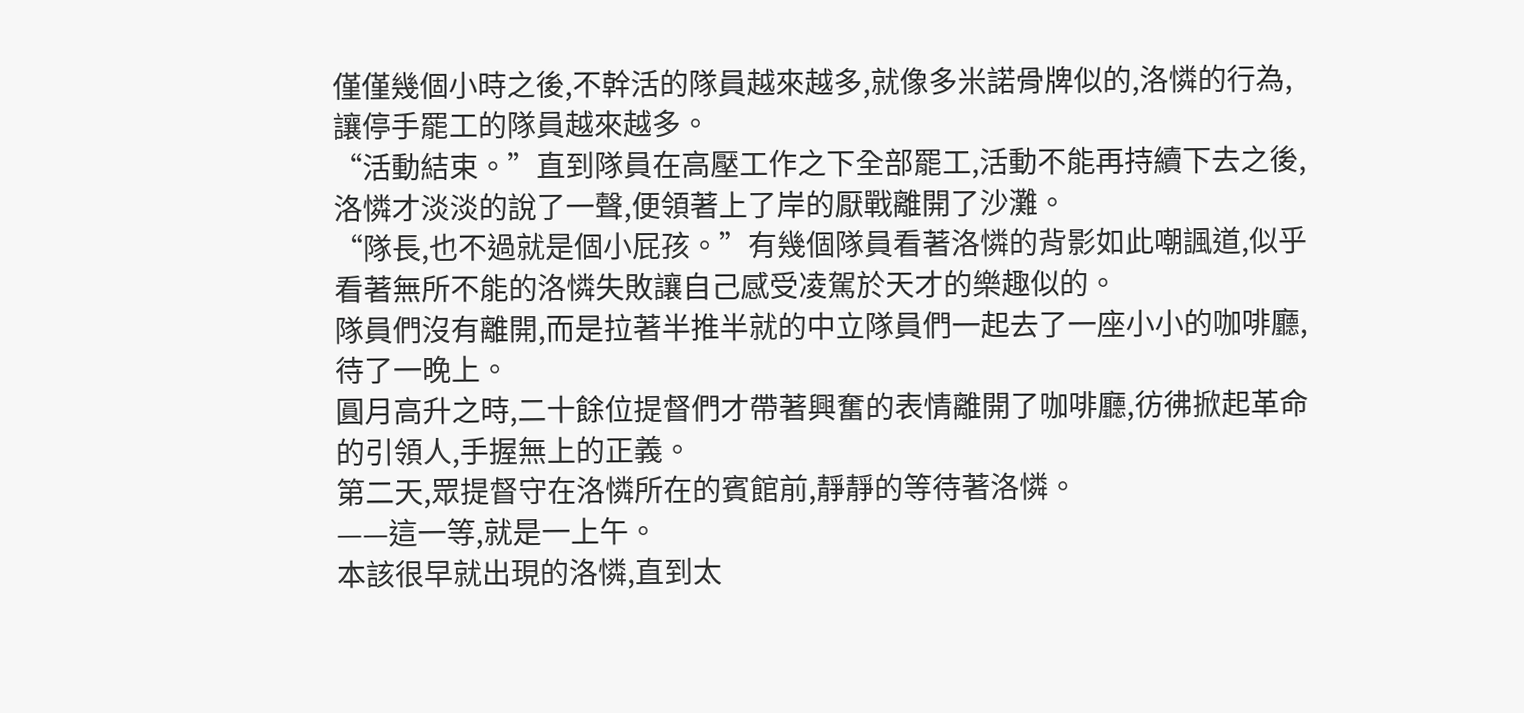僅僅幾個小時之後,不幹活的隊員越來越多,就像多米諾骨牌似的,洛憐的行為,讓停手罷工的隊員越來越多。
“活動結束。”直到隊員在高壓工作之下全部罷工,活動不能再持續下去之後,洛憐才淡淡的說了一聲,便領著上了岸的厭戰離開了沙灘。
“隊長,也不過就是個小屁孩。”有幾個隊員看著洛憐的背影如此嘲諷道,似乎看著無所不能的洛憐失敗讓自己感受凌駕於天才的樂趣似的。
隊員們沒有離開,而是拉著半推半就的中立隊員們一起去了一座小小的咖啡廳,待了一晚上。
圓月高升之時,二十餘位提督們才帶著興奮的表情離開了咖啡廳,彷彿掀起革命的引領人,手握無上的正義。
第二天,眾提督守在洛憐所在的賓館前,靜靜的等待著洛憐。
——這一等,就是一上午。
本該很早就出現的洛憐,直到太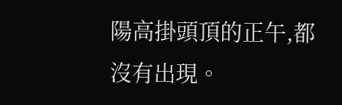陽高掛頭頂的正午,都沒有出現。